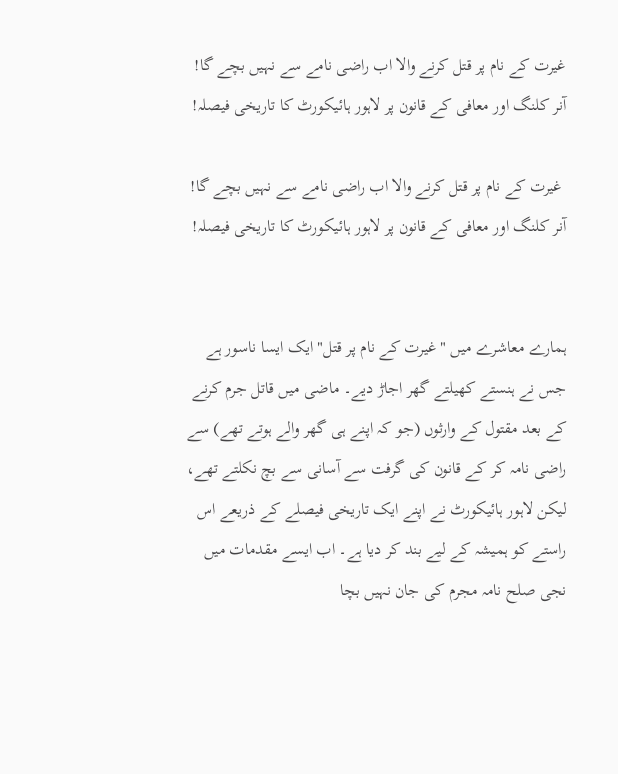غیرت کے نام پر قتل کرنے والا اب راضی نامے سے نہیں بچے گا! آنر کلنگ اور معافی کے قانون پر لاہور ہائیکورٹ کا تاریخی فیصلہ!

 غیرت کے نام پر قتل کرنے والا اب راضی نامے سے نہیں بچے گا! آنر کلنگ اور معافی کے قانون پر لاہور ہائیکورٹ کا تاریخی فیصلہ!


ہمارے معاشرے میں "غیرت کے نام پر قتل" ایک ایسا ناسور ہے جس نے ہنستے کھیلتے گھر اجاڑ دیے۔ ماضی میں قاتل جرم کرنے کے بعد مقتول کے وارثوں (جو کہ اپنے ہی گھر والے ہوتے تھے) سے راضی نامہ کر کے قانون کی گرفت سے آسانی سے بچ نکلتے تھے، لیکن لاہور ہائیکورٹ نے اپنے ایک تاریخی فیصلے کے ذریعے اس راستے کو ہمیشہ کے لیے بند کر دیا ہے۔ اب ایسے مقدمات میں نجی صلح نامہ مجرم کی جان نہیں بچا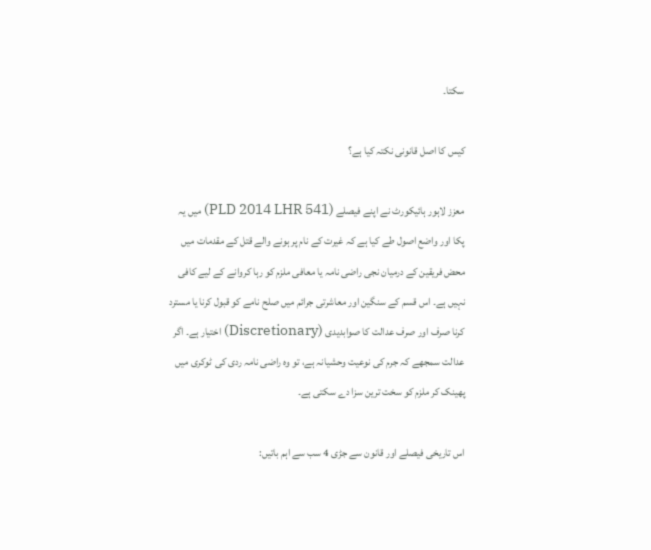سکتا۔

کیس کا اصل قانونی نکتہ کیا ہے؟

معزز لاہور ہائیکورٹ نے اپنے فیصلے (PLD 2014 LHR 541) میں یہ پکا اور واضع اصول طے کیا ہے کہ غیرت کے نام پر ہونے والے قتل کے مقدمات میں محض فریقین کے درمیان نجی راضی نامہ یا معافی ملزم کو رہا کروانے کے لیے کافی نہیں ہے۔ اس قسم کے سنگین اور معاشرتی جرائم میں صلح نامے کو قبول کرنا یا مسترد کرنا صرف اور صرف عدالت کا صوابدیدی (Discretionary) اختیار ہے۔ اگر عدالت سمجھے کہ جرم کی نوعیت وحشیانہ ہے، تو وہ راضی نامہ ردی کی ٹوکری میں پھینک کر ملزم کو سخت ترین سزا دے سکتی ہے۔

اس تاریخی فیصلے اور قانون سے جڑی 4 سب سے اہم باتیں: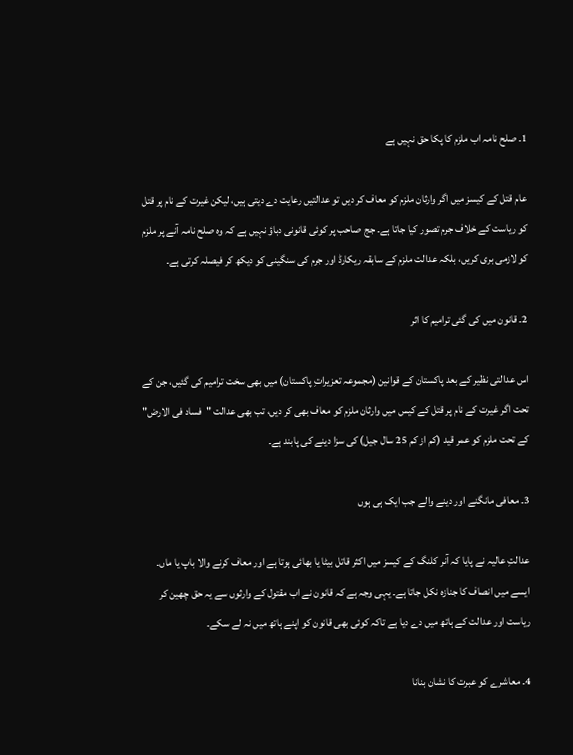1۔ صلح نامہ اب ملزم کا پکا حق نہیں ہے

عام قتل کے کیسز میں اگر وارثان ملزم کو معاف کر دیں تو عدالتیں رعایت دے دیتی ہیں، لیکن غیرت کے نام پر قتل کو ریاست کے خلاف جرم تصور کیا جاتا ہے۔ جج صاحب پر کوئی قانونی دباؤ نہیں ہے کہ وہ صلح نامہ آنے پر ملزم کو لازمی بری کریں، بلکہ عدالت ملزم کے سابقہ ریکارڈ اور جرم کی سنگینی کو دیکھ کر فیصلہ کرتی ہے۔

2۔ قانون میں کی گئی ترامیم کا اثر

اس عدالتی نظیر کے بعد پاکستان کے قوانین (مجموعہ تعزیراتِ پاکستان) میں بھی سخت ترامیم کی گئیں، جن کے تحت اگر غیرت کے نام پر قتل کے کیس میں وارثان ملزم کو معاف بھی کر دیں، تب بھی عدالت "فساد فی الارض" کے تحت ملزم کو عمر قید (کم از کم 25 سال جیل) کی سزا دینے کی پابند ہے۔

3۔ معافی مانگنے اور دینے والے جب ایک ہی ہوں

عدالتِ عالیہ نے پایا کہ آنر کلنگ کے کیسز میں اکثر قاتل بیٹا یا بھائی ہوتا ہے اور معاف کرنے والا باپ یا ماں۔ ایسے میں انصاف کا جنازہ نکل جاتا ہے۔ یہی وجہ ہے کہ قانون نے اب مقتول کے وارثوں سے یہ حق چھین کر ریاست اور عدالت کے ہاتھ میں دے دیا ہے تاکہ کوئی بھی قانون کو اپنے ہاتھ میں نہ لے سکے۔

4۔ معاشرے کو عبرت کا نشان بنانا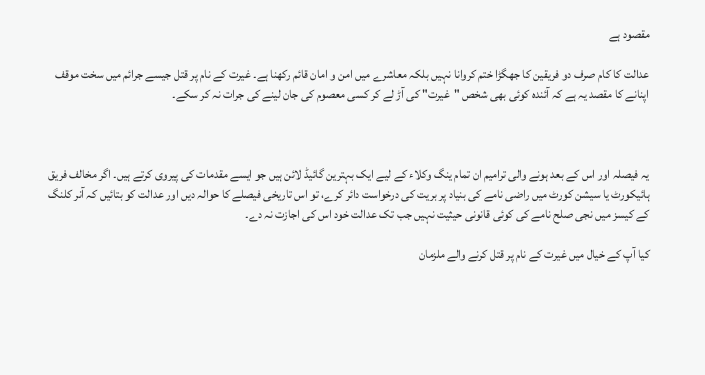مقصود ہے

عدالت کا کام صرف دو فریقین کا جھگڑا ختم کروانا نہیں بلکہ معاشرے میں امن و امان قائم رکھنا ہے۔ غیرت کے نام پر قتل جیسے جرائم میں سخت موقف اپنانے کا مقصد یہ ہے کہ آئندہ کوئی بھی شخص "غیرت" کی آڑ لے کر کسی معصوم کی جان لینے کی جرات نہ کر سکے۔



یہ فیصلہ اور اس کے بعد ہونے والی ترامیم ان تمام ینگ وکلاء کے لیے ایک بہترین گائیڈ لائن ہیں جو ایسے مقدمات کی پیروی کرتے ہیں۔ اگر مخالف فریق ہائیکورٹ یا سیشن کورٹ میں راضی نامے کی بنیاد پر بریت کی درخواست دائر کرے، تو اس تاریخی فیصلے کا حوالہ دیں اور عدالت کو بتائیں کہ آنر کلنگ کے کیسز میں نجی صلح نامے کی کوئی قانونی حیثیت نہیں جب تک عدالت خود اس کی اجازت نہ دے۔

کیا آپ کے خیال میں غیرت کے نام پر قتل کرنے والے ملزمان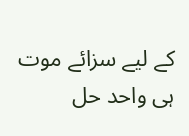کے لیے سزائے موت ہی واحد حل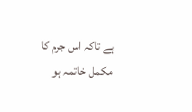ہے تاکہ اس جرم کا مکمل خاتمہ ہو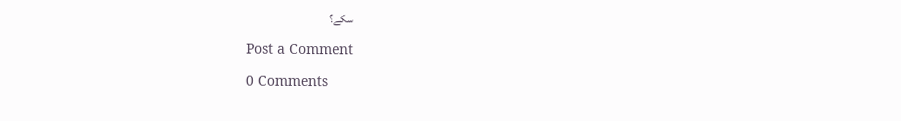سکے؟

Post a Comment

0 Comments